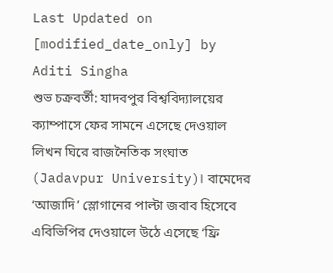Last Updated on [modified_date_only] by Aditi Singha
শুভ চক্রবর্তী: যাদবপুর বিশ্ববিদ্যালয়ের ক্যাম্পাসে ফের সামনে এসেছে দেওয়াল লিখন ঘিরে রাজনৈতিক সংঘাত (Jadavpur University)। বামেদের ‘আজাদি’ স্লোগানের পাল্টা জবাব হিসেবে এবিভিপির দেওয়ালে উঠে এসেছে ‘ফ্রি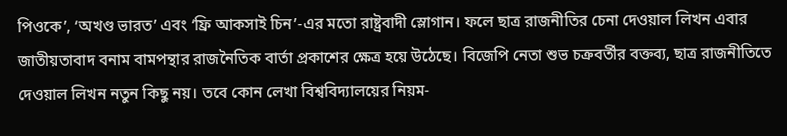পিওকে’, ‘অখণ্ড ভারত’ এবং ‘ফ্রি আকসাই চিন’-এর মতো রাষ্ট্রবাদী স্লোগান। ফলে ছাত্র রাজনীতির চেনা দেওয়াল লিখন এবার জাতীয়তাবাদ বনাম বামপন্থার রাজনৈতিক বার্তা প্রকাশের ক্ষেত্র হয়ে উঠেছে। বিজেপি নেতা শুভ চক্রবর্তীর বক্তব্য, ছাত্র রাজনীতিতে দেওয়াল লিখন নতুন কিছু নয়। তবে কোন লেখা বিশ্ববিদ্যালয়ের নিয়ম-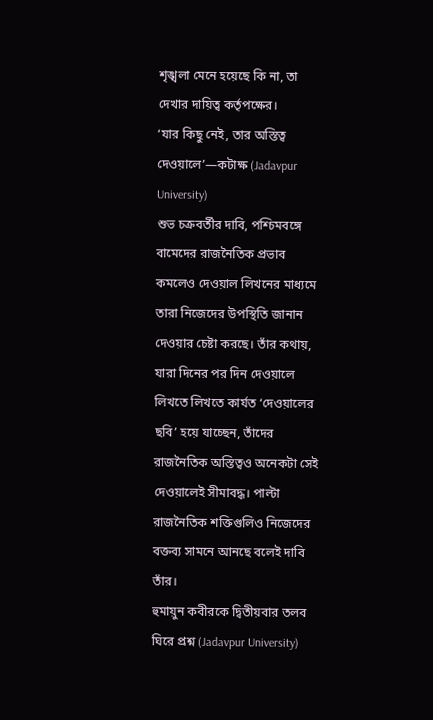শৃঙ্খলা মেনে হয়েছে কি না, তা দেখার দায়িত্ব কর্তৃপক্ষের।
‘যার কিছু নেই, তার অস্তিত্ব দেওয়ালে’—কটাক্ষ (Jadavpur University)
শুভ চক্রবর্তীর দাবি, পশ্চিমবঙ্গে বামেদের রাজনৈতিক প্রভাব কমলেও দেওয়াল লিখনের মাধ্যমে তারা নিজেদের উপস্থিতি জানান দেওয়ার চেষ্টা করছে। তাঁর কথায়, যারা দিনের পর দিন দেওয়ালে লিখতে লিখতে কার্যত ‘দেওয়ালের ছবি’ হয়ে যাচ্ছেন, তাঁদের রাজনৈতিক অস্তিত্বও অনেকটা সেই দেওয়ালেই সীমাবদ্ধ। পাল্টা রাজনৈতিক শক্তিগুলিও নিজেদের বক্তব্য সামনে আনছে বলেই দাবি তাঁর।
হুমায়ুন কবীরকে দ্বিতীয়বার তলব ঘিরে প্রশ্ন (Jadavpur University)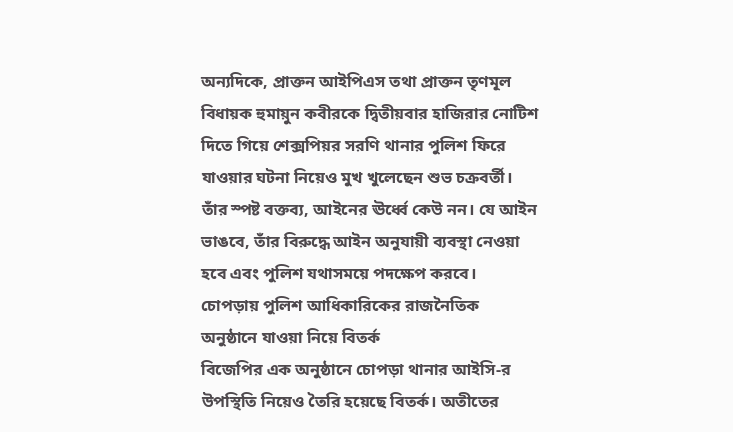অন্যদিকে, প্রাক্তন আইপিএস তথা প্রাক্তন তৃণমূল বিধায়ক হুমায়ুন কবীরকে দ্বিতীয়বার হাজিরার নোটিশ দিতে গিয়ে শেক্সপিয়র সরণি থানার পুলিশ ফিরে যাওয়ার ঘটনা নিয়েও মুখ খুলেছেন শুভ চক্রবর্তী। তাঁর স্পষ্ট বক্তব্য, আইনের ঊর্ধ্বে কেউ নন। যে আইন ভাঙবে, তাঁর বিরুদ্ধে আইন অনুযায়ী ব্যবস্থা নেওয়া হবে এবং পুলিশ যথাসময়ে পদক্ষেপ করবে।
চোপড়ায় পুলিশ আধিকারিকের রাজনৈতিক অনুষ্ঠানে যাওয়া নিয়ে বিতর্ক
বিজেপির এক অনুষ্ঠানে চোপড়া থানার আইসি-র উপস্থিতি নিয়েও তৈরি হয়েছে বিতর্ক। অতীতের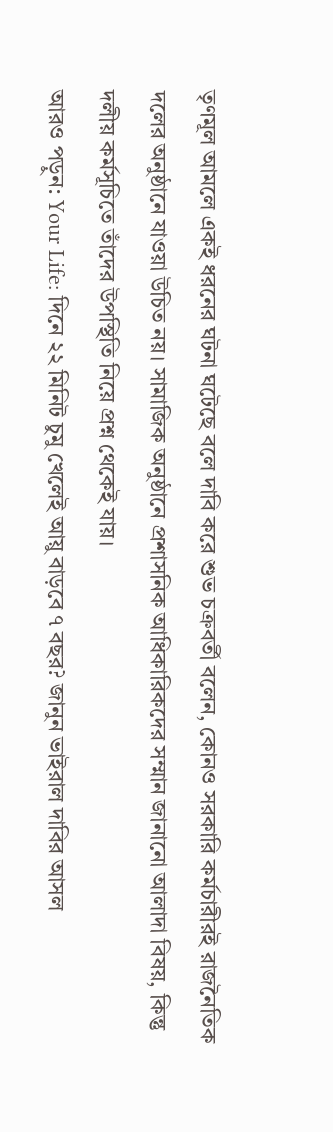তৃণমূল আমলে একই ধরনের ঘটনা ঘটেছে বলে দাবি করে শুভ চক্রবর্তী বলেন, কোনও সরকারি কর্মচারীরই রাজনৈতিক দলের অনুষ্ঠানে যাওয়া উচিত নয়। সামাজিক অনুষ্ঠানে প্রশাসনিক আধিকারিকদের সম্মান জানানো আলাদা বিষয়, কিন্তু দলীয় কর্মসূচিতে তাঁদের উপস্থিতি নিয়ে প্রশ্ন থেকেই যায়।
আরও পড়ুন: Your Life: দিনে ২২ মিনিট চুমু খেলেই আয়ু বাড়বে ৭ বছর? জানুন ভাইরাল দাবির আসল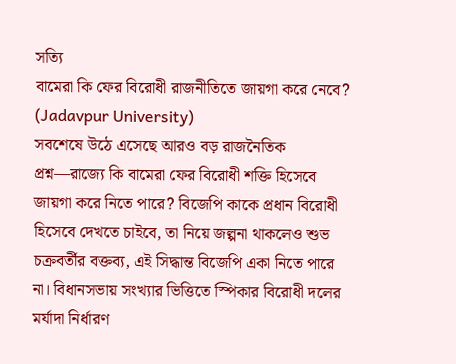সত্যি
বামেরা কি ফের বিরোধী রাজনীতিতে জায়গা করে নেবে? (Jadavpur University)
সবশেষে উঠে এসেছে আরও বড় রাজনৈতিক প্রশ্ন—রাজ্যে কি বামেরা ফের বিরোধী শক্তি হিসেবে জায়গা করে নিতে পারে? বিজেপি কাকে প্রধান বিরোধী হিসেবে দেখতে চাইবে, তা নিয়ে জল্পনা থাকলেও শুভ চক্রবর্তীর বক্তব্য, এই সিদ্ধান্ত বিজেপি একা নিতে পারে না। বিধানসভায় সংখ্যার ভিত্তিতে স্পিকার বিরোধী দলের মর্যাদা নির্ধারণ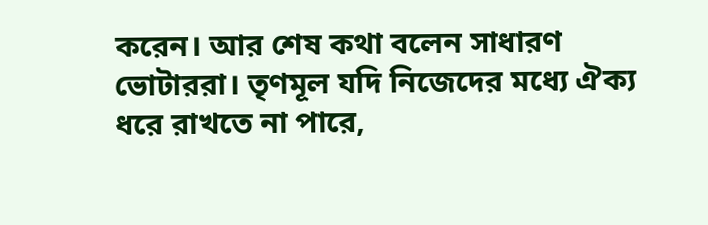করেন। আর শেষ কথা বলেন সাধারণ ভোটাররা। তৃণমূল যদি নিজেদের মধ্যে ঐক্য ধরে রাখতে না পারে,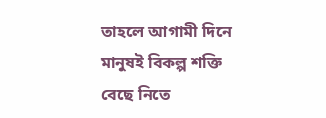তাহলে আগামী দিনে মানুষই বিকল্প শক্তি বেছে নিতে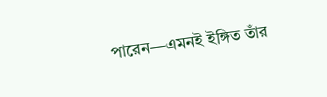পারেন—এমনই ইঙ্গিত তাঁর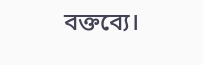বক্তব্যে।